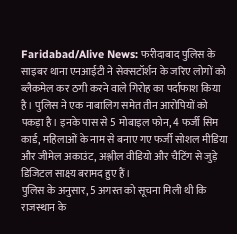Faridabad/Alive News: फरीदाबाद पुलिस के साइबर थाना एनआईटी ने सेक्सटॉर्शन के जरिए लोगों को ब्लैकमेल कर ठगी करने वाले गिरोह का पर्दाफाश किया है। पुलिस ने एक नाबालिग समेत तीन आरोपियों को पकड़ा है। इनके पास से 5 मोबाइल फोन, 4 फर्जी सिम कार्ड, महिलाओं के नाम से बनाए गए फर्जी सोशल मीडिया और जीमेल अकाउंट, अश्लील वीडियो और चैटिंग से जुड़े डिजिटल साक्ष्य बरामद हुए हैं।
पुलिस के अनुसार, 5 अगस्त को सूचना मिली थी कि राजस्थान के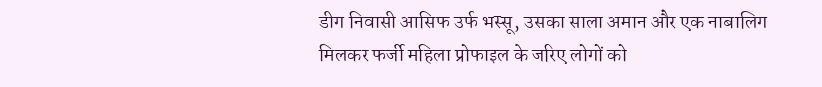डीग निवासी आसिफ उर्फ भस्सू, उसका साला अमान और एक नाबालिग मिलकर फर्जी महिला प्रोफाइल के जरिए लोगों को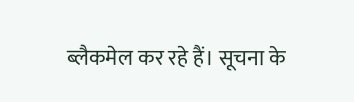ब्लैकमेल कर रहे हैं। सूचना के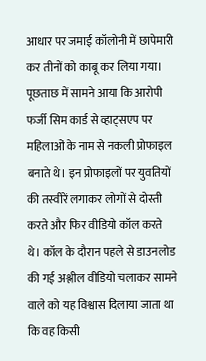आधार पर जमाई कॉलोनी में छापेमारी कर तीनों को काबू कर लिया गया।
पूछताछ में सामने आया कि आरोपी फर्जी सिम कार्ड से व्हाट्सएप पर महिलाओं के नाम से नकली प्रोफाइल बनाते थे। इन प्रोफाइलों पर युवतियों की तस्वीरें लगाकर लोगों से दोस्ती करते और फिर वीडियो कॉल करते थे। कॉल के दौरान पहले से डाउनलोड की गई अश्लील वीडियो चलाकर सामने वाले को यह विश्वास दिलाया जाता था कि वह किसी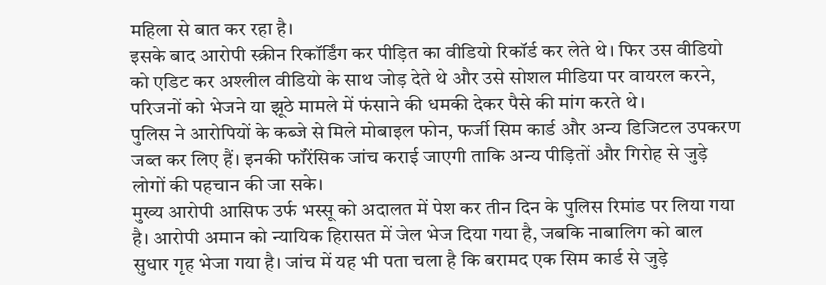महिला से बात कर रहा है।
इसके बाद आरोपी स्क्रीन रिकॉर्डिंग कर पीड़ित का वीडियो रिकॉर्ड कर लेते थे। फिर उस वीडियो को एडिट कर अश्लील वीडियो के साथ जोड़ देते थे और उसे सोशल मीडिया पर वायरल करने, परिजनों को भेजने या झूठे मामले में फंसाने की धमकी देकर पैसे की मांग करते थे।
पुलिस ने आरोपियों के कब्जे से मिले मोबाइल फोन, फर्जी सिम कार्ड और अन्य डिजिटल उपकरण जब्त कर लिए हैं। इनकी फॉरेंसिक जांच कराई जाएगी ताकि अन्य पीड़ितों और गिरोह से जुड़े लोगों की पहचान की जा सके।
मुख्य आरोपी आसिफ उर्फ भस्सू को अदालत में पेश कर तीन दिन के पुलिस रिमांड पर लिया गया है। आरोपी अमान को न्यायिक हिरासत में जेल भेज दिया गया है, जबकि नाबालिग को बाल सुधार गृह भेजा गया है। जांच में यह भी पता चला है कि बरामद एक सिम कार्ड से जुड़े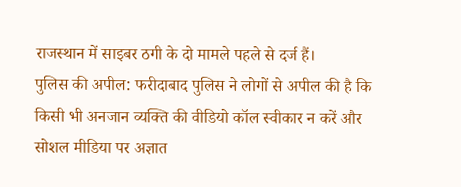राजस्थान में साइबर ठगी के दो मामले पहले से दर्ज हैं।
पुलिस की अपील: फरीदाबाद पुलिस ने लोगों से अपील की है कि किसी भी अनजान व्यक्ति की वीडियो कॉल स्वीकार न करें और सोशल मीडिया पर अज्ञात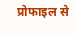प्रोफाइल से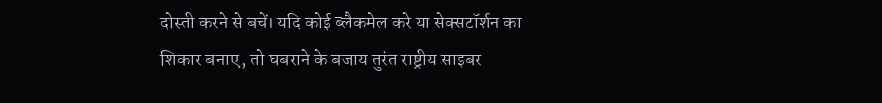दोस्ती करने से बचें। यदि कोई ब्लैकमेल करे या सेक्सटॉर्शन का शिकार बनाए, तो घबराने के बजाय तुरंत राष्ट्रीय साइबर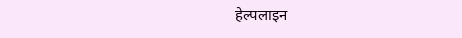हेल्पलाइन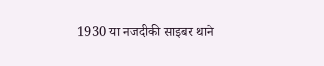1930 या नजदीकी साइबर थाने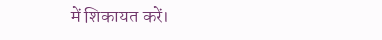में शिकायत करें।